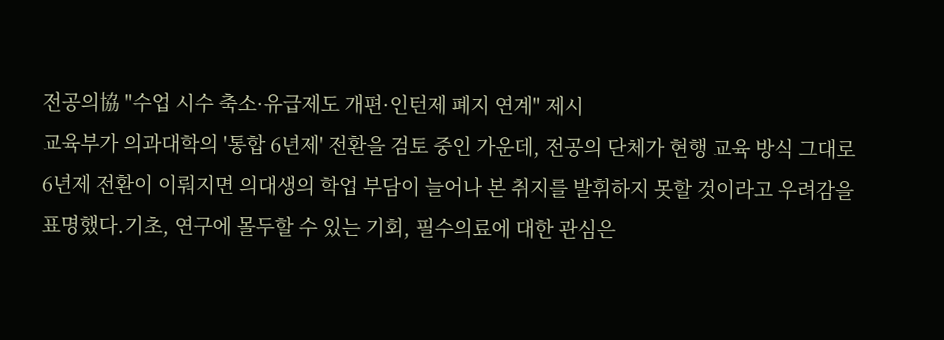전공의協 "수업 시수 축소·유급제도 개편·인턴제 폐지 연계" 제시
교육부가 의과대학의 '통합 6년제' 전환을 검토 중인 가운데, 전공의 단체가 현행 교육 방식 그대로 6년제 전환이 이뤄지면 의대생의 학업 부담이 늘어나 본 취지를 발휘하지 못할 것이라고 우려감을 표명했다.기초, 연구에 몰두할 수 있는 기회, 필수의료에 대한 관심은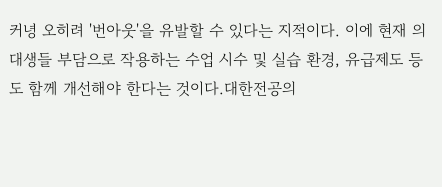커녕 오히려 '번아웃'을 유발할 수 있다는 지적이다. 이에 현재 의대생들 부담으로 작용하는 수업 시수 및 실습 환경, 유급제도 등도 함께 개선해야 한다는 것이다.대한전공의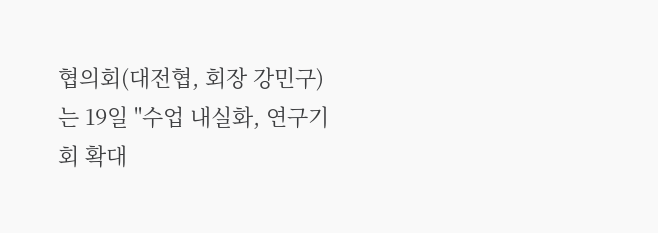협의회(대전협, 회장 강민구)는 19일 "수업 내실화, 연구기회 확대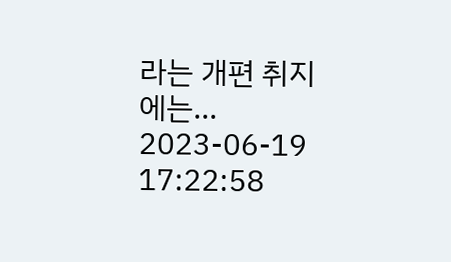라는 개편 취지에는…
2023-06-19 17:22:58